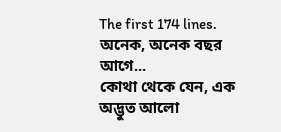The first 174 lines.
অনেক, অনেক বছর আগে...
কোথা থেকে যেন, এক অদ্ভুত আলো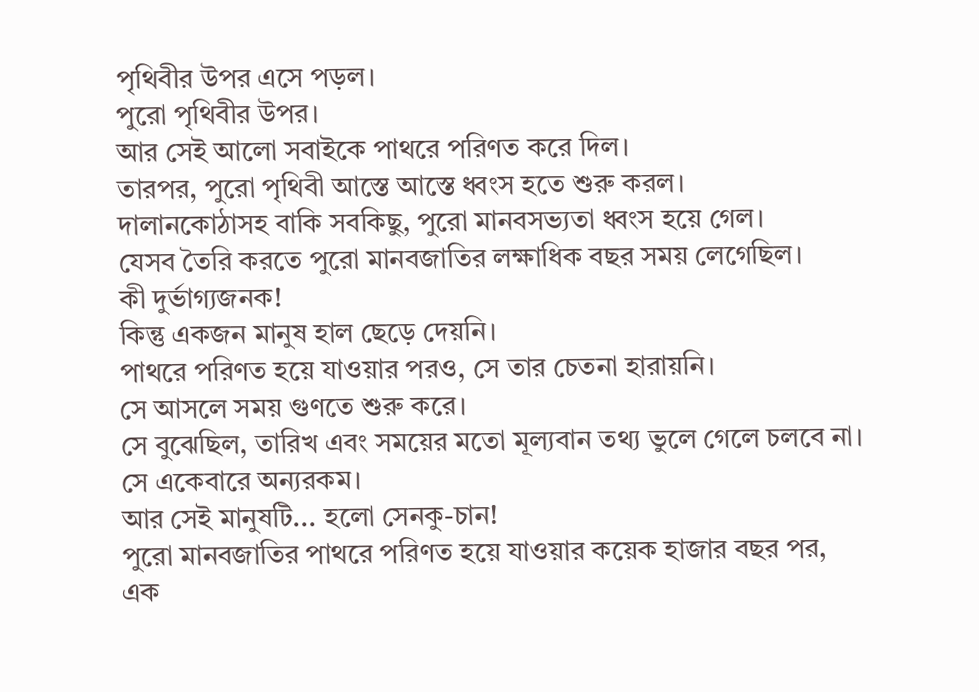পৃথিবীর উপর এসে পড়ল।
পুরো পৃথিবীর উপর।
আর সেই আলো সবাইকে পাথরে পরিণত করে দিল।
তারপর, পুরো পৃথিবী আস্তে আস্তে ধ্বংস হতে শুরু করল।
দালানকোঠাসহ বাকি সবকিছু, পুরো মানবসভ্যতা ধ্বংস হয়ে গেল।
যেসব তৈরি করতে পুরো মানবজাতির লক্ষাধিক বছর সময় লেগেছিল।
কী দুর্ভাগ্যজনক!
কিন্তু একজন মানুষ হাল ছেড়ে দেয়নি।
পাথরে পরিণত হয়ে যাওয়ার পরও, সে তার চেতনা হারায়নি।
সে আসলে সময় গুণতে শুরু করে।
সে বুঝেছিল, তারিখ এবং সময়ের মতো মূল্যবান তথ্য ভুলে গেলে চলবে না।
সে একেবারে অন্যরকম।
আর সেই মানুষটি... হলো সেনকু-চান!
পুরো মানবজাতির পাথরে পরিণত হয়ে যাওয়ার কয়েক হাজার বছর পর,
এক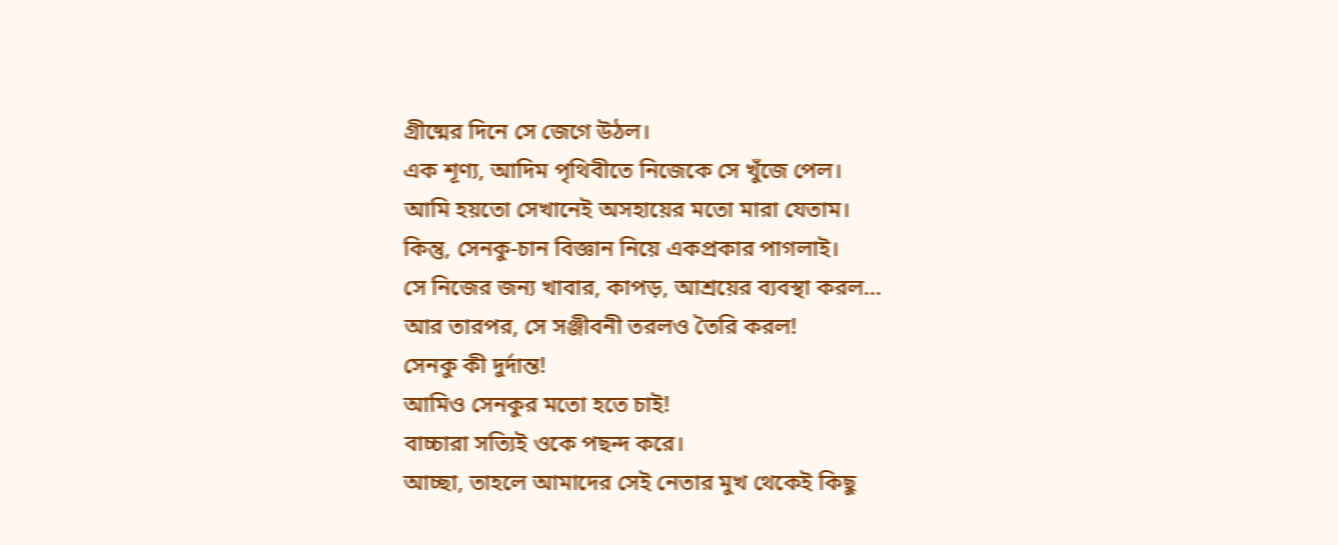গ্রীষ্মের দিনে সে জেগে উঠল।
এক শূণ্য, আদিম পৃথিবীতে নিজেকে সে খুঁজে পেল।
আমি হয়তো সেখানেই অসহায়ের মতো মারা যেতাম।
কিন্তু, সেনকু-চান বিজ্ঞান নিয়ে একপ্রকার পাগলাই।
সে নিজের জন্য খাবার, কাপড়, আশ্রয়ের ব্যবস্থা করল...
আর তারপর, সে সঞ্জীবনী তরলও তৈরি করল!
সেনকু কী দুর্দান্ত!
আমিও সেনকুর মতো হতে চাই!
বাচ্চারা সত্যিই ওকে পছন্দ করে।
আচ্ছা, তাহলে আমাদের সেই নেতার মুখ থেকেই কিছু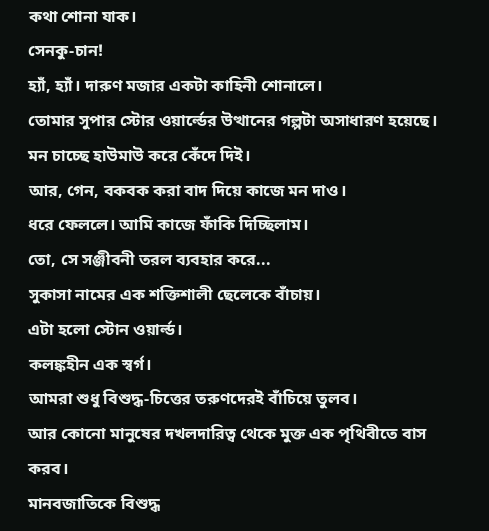কথা শোনা যাক।
সেনকু-চান!
হ্যাঁ, হ্যাঁ। দারুণ মজার একটা কাহিনী শোনালে।
তোমার সুপার স্টোর ওয়ার্ল্ডের উত্থানের গল্পটা অসাধারণ হয়েছে।
মন চাচ্ছে হাউমাউ করে কেঁদে দিই।
আর, গেন, বকবক করা বাদ দিয়ে কাজে মন দাও।
ধরে ফেললে। আমি কাজে ফাঁকি দিচ্ছিলাম।
তো, সে সঞ্জীবনী তরল ব্যবহার করে...
সুকাসা নামের এক শক্তিশালী ছেলেকে বাঁচায়।
এটা হলো স্টোন ওয়ার্ল্ড।
কলঙ্কহীন এক স্বর্গ।
আমরা শুধু বিশুদ্ধ-চিত্তের তরুণদেরই বাঁচিয়ে তুলব।
আর কোনো মানুষের দখলদারিত্ব থেকে মুক্ত এক পৃথিবীতে বাস করব।
মানবজাতিকে বিশুদ্ধ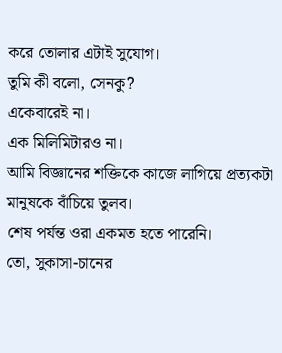করে তোলার এটাই সুযোগ।
তুমি কী বলো, সেনকু?
একেবারেই না।
এক মিলিমিটারও না।
আমি বিজ্ঞানের শক্তিকে কাজে লাগিয়ে প্রত্যকটা মানুষকে বাঁচিয়ে তুলব।
শেষ পর্যন্ত ওরা একমত হতে পারেনি।
তো, সুকাসা-চানের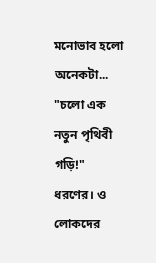মনোভাব হলো অনেকটা...
"চলো এক নতুন পৃথিবী গড়ি!" ধরণের। ও লোকদের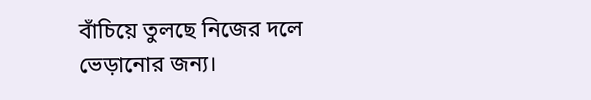বাঁচিয়ে তুলছে নিজের দলে ভেড়ানোর জন্য।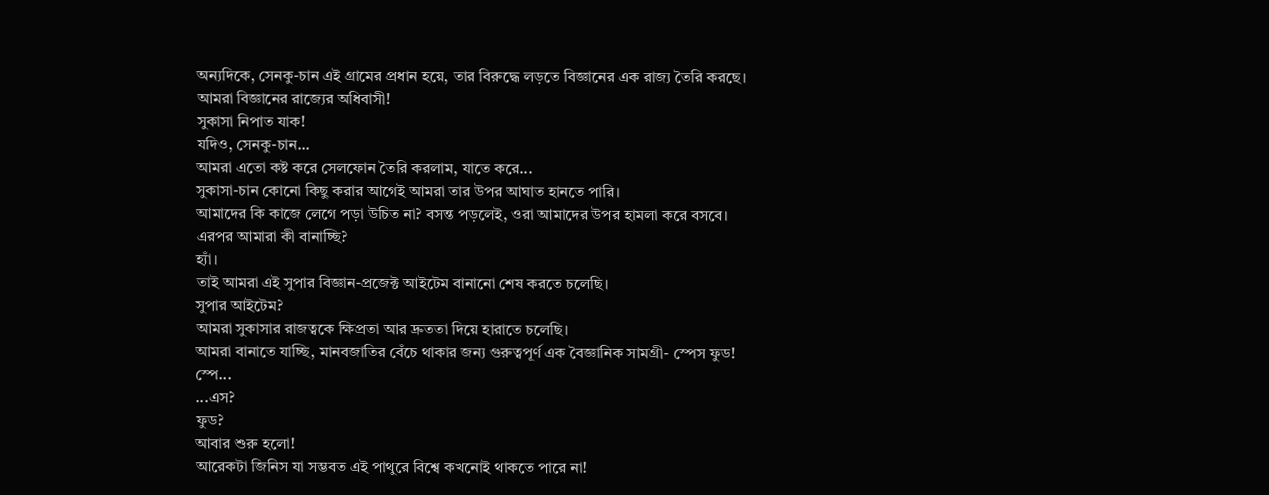অন্যদিকে, সেনকু-চান এই গ্রামের প্রধান হয়ে, তার বিরুদ্ধে লড়তে বিজ্ঞানের এক রাজ্য তৈরি করছে।
আমরা বিজ্ঞানের রাজ্যের অধিবাসী!
সুকাসা নিপাত যাক!
যদিও, সেনকু-চান...
আমরা এতো কষ্ট করে সেলফোন তৈরি করলাম, যাতে করে...
সুকাসা-চান কোনো কিছু করার আগেই আমরা তার উপর আঘাত হানতে পারি।
আমাদের কি কাজে লেগে পড়া উচিত না? বসন্ত পড়লেই, ওরা আমাদের উপর হামলা করে বসবে।
এরপর আমারা কী বানাচ্ছি?
হ্যাঁ।
তাই আমরা এই সুপার বিজ্ঞান-প্রজেক্ট আইটেম বানানো শেষ করতে চলেছি।
সুপার আইটেম?
আমরা সুকাসার রাজত্বকে ক্ষিপ্রতা আর দ্রুততা দিয়ে হারাতে চলেছি।
আমরা বানাতে যাচ্ছি, মানবজাতির বেঁচে থাকার জন্য গুরুত্বপূর্ণ এক বৈজ্ঞানিক সামগ্রী- স্পেস ফুড!
স্পে...
...এস?
ফুড?
আবার শুরু হলো!
আরেকটা জিনিস যা সম্ভবত এই পাথুরে বিশ্বে কখনোই থাকতে পারে না!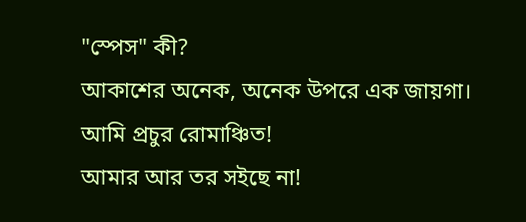"স্পেস" কী?
আকাশের অনেক, অনেক উপরে এক জায়গা।
আমি প্রচুর রোমাঞ্চিত!
আমার আর তর সইছে না!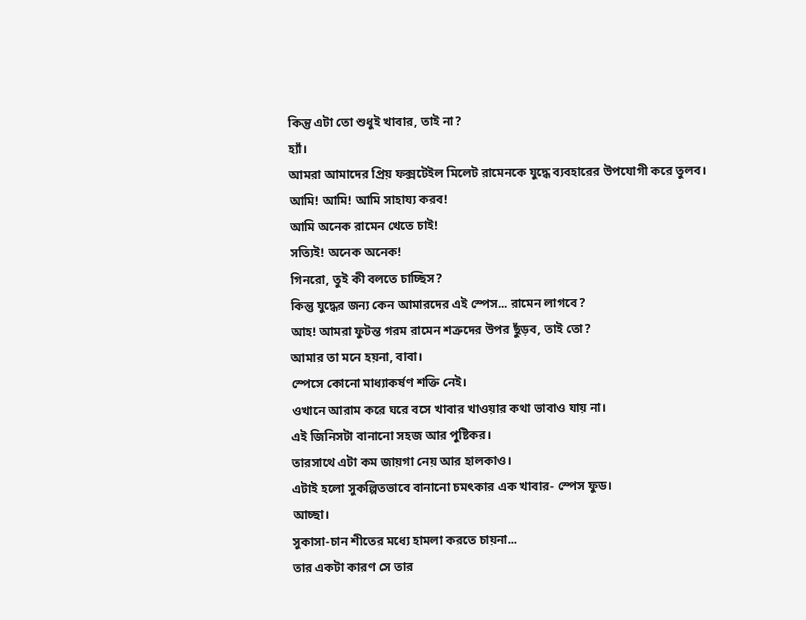কিন্তু এটা তো শুধুই খাবার, তাই না?
হ্যাঁ।
আমরা আমাদের প্রিয় ফক্সটেইল মিলেট রামেনকে যুদ্ধে ব্যবহারের উপযোগী করে তুলব।
আমি! আমি! আমি সাহায্য করব!
আমি অনেক রামেন খেতে চাই!
সত্যিই! অনেক অনেক!
গিনরো, তুই কী বলতে চাচ্ছিস?
কিন্তু যুদ্ধের জন্য কেন আমারদের এই স্পেস... রামেন লাগবে?
আহ! আমরা ফুটন্ত গরম রামেন শত্রুদের উপর ছুঁড়ব, তাই তো?
আমার তা মনে হয়না, বাবা।
স্পেসে কোনো মাধ্যাকর্ষণ শক্তি নেই।
ওখানে আরাম করে ঘরে বসে খাবার খাওয়ার কথা ভাবাও যায় না।
এই জিনিসটা বানানো সহজ আর পুষ্টিকর।
তারসাথে এটা কম জায়গা নেয় আর হালকাও।
এটাই হলো সুকল্পিতভাবে বানানো চমৎকার এক খাবার- স্পেস ফুড।
আচ্ছা।
সুকাসা-চান শীতের মধ্যে হামলা করতে চায়না...
তার একটা কারণ সে তার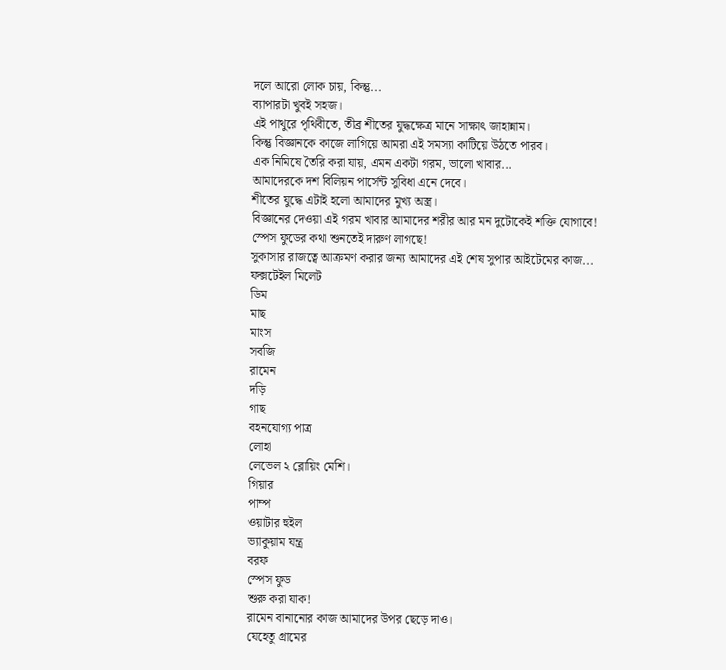দলে আরো লোক চায়, কিন্তু...
ব্যাপারটা খুবই সহজ।
এই পাথুরে পৃথিবীতে, তীব্র শীতের যুদ্ধক্ষেত্র মানে সাক্ষাৎ জাহান্নাম।
কিন্তু বিজ্ঞানকে কাজে লাগিয়ে আমরা এই সমস্যা কাটিয়ে উঠতে পারব।
এক নিমিষে তৈরি করা যায়, এমন একটা গরম, ভালো খাবার...
আমাদেরকে দশ বিলিয়ন পার্সেন্ট সুবিধা এনে দেবে।
শীতের যুদ্ধে এটাই হলো আমাদের মুখ্য অস্ত্র।
বিজ্ঞানের দেওয়া এই গরম খাবার আমাদের শরীর আর মন দুটোকেই শক্তি যোগাবে!
স্পেস ফুডের কথা শুনতেই দারুণ লাগছে!
সুকাসার রাজত্বে আক্রমণ করার জন্য আমাদের এই শেষ সুপার আইটেমের কাজ...
ফক্সটেইল মিলেট
ডিম
মাছ
মাংস
সবজি
রামেন
দড়ি
গাছ
বহনযোগ্য পাত্র
লোহা
লেভেল ২ ব্লোয়িং মেশি।
গিয়ার
পাম্প
ওয়াটার হুইল
ভ্যাকুয়াম যন্ত্র
বরফ
স্পেস ফুড
শুরু করা যাক!
রামেন বানানোর কাজ আমাদের উপর ছেড়ে দাও।
যেহেতু গ্রামের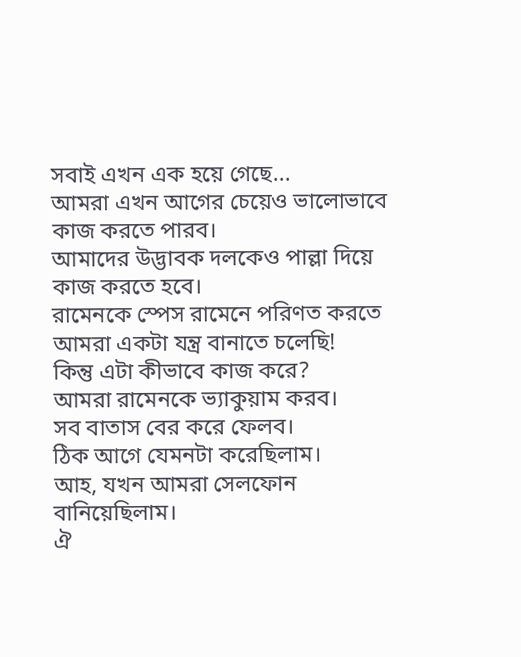সবাই এখন এক হয়ে গেছে...
আমরা এখন আগের চেয়েও ভালোভাবে কাজ করতে পারব।
আমাদের উদ্ভাবক দলকেও পাল্লা দিয়ে কাজ করতে হবে।
রামেনকে স্পেস রামেনে পরিণত করতে আমরা একটা যন্ত্র বানাতে চলেছি!
কিন্তু এটা কীভাবে কাজ করে?
আমরা রামেনকে ভ্যাকুয়াম করব।
সব বাতাস বের করে ফেলব।
ঠিক আগে যেমনটা করেছিলাম।
আহ, যখন আমরা সেলফোন বানিয়েছিলাম।
ঐ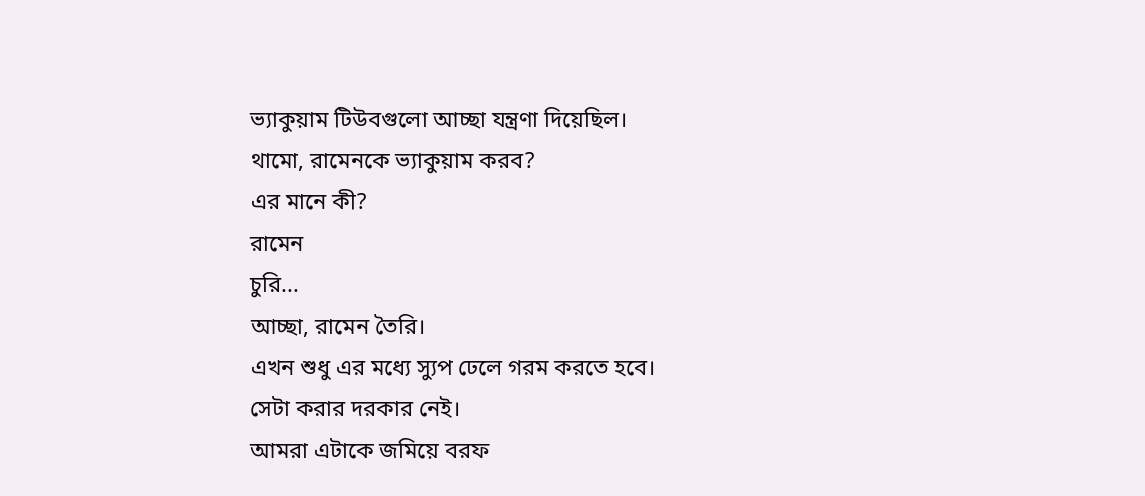ভ্যাকুয়াম টিউবগুলো আচ্ছা যন্ত্রণা দিয়েছিল।
থামো, রামেনকে ভ্যাকুয়াম করব?
এর মানে কী?
রামেন
চুরি...
আচ্ছা, রামেন তৈরি।
এখন শুধু এর মধ্যে স্যুপ ঢেলে গরম করতে হবে।
সেটা করার দরকার নেই।
আমরা এটাকে জমিয়ে বরফ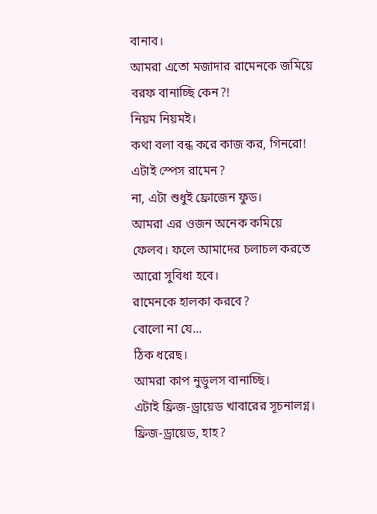বানাব।
আমরা এতো মজাদার রামেনকে জমিয়ে বরফ বানাচ্ছি কেন?!
নিয়ম নিয়মই।
কথা বলা বন্ধ করে কাজ কর, গিনরো!
এটাই স্পেস রামেন?
না, এটা শুধুই ফ্রোজেন ফুড।
আমরা এর ওজন অনেক কমিয়ে ফেলব। ফলে আমাদের চলাচল করতে আরো সুবিধা হবে।
রামেনকে হালকা করবে?
বোলো না যে...
ঠিক ধরেছ।
আমরা কাপ নুডুলস বানাচ্ছি।
এটাই ফ্রিজ-ড্রায়েড খাবারের সূচনালগ্ন।
ফ্রিজ-ড্রায়েড, হাহ?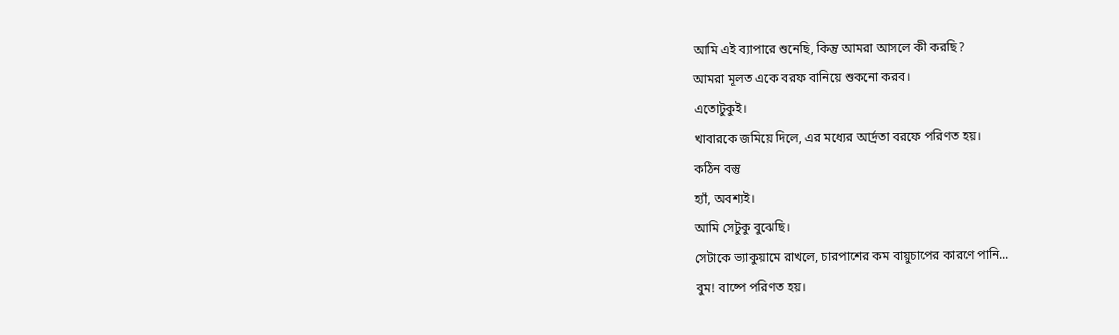আমি এই ব্যাপারে শুনেছি, কিন্তু আমরা আসলে কী করছি?
আমরা মূলত একে বরফ বানিয়ে শুকনো করব।
এতোটুকুই।
খাবারকে জমিয়ে দিলে, এর মধ্যের আর্দ্রতা বরফে পরিণত হয়।
কঠিন বস্তু
হ্যাঁ, অবশ্যই।
আমি সেটুকু বুঝেছি।
সেটাকে ভ্যাকুয়ামে রাখলে, চারপাশের কম বায়ুচাপের কারণে পানি...
বুম! বাষ্পে পরিণত হয়।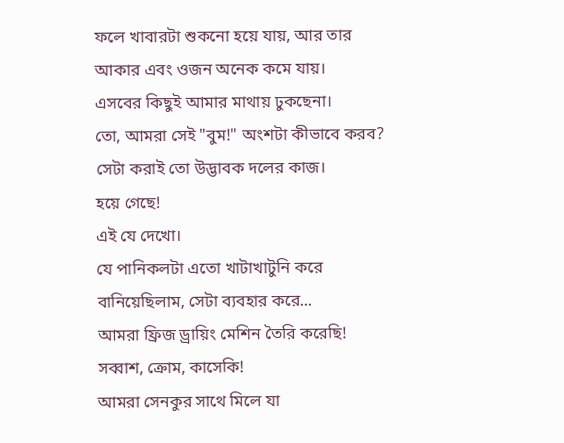ফলে খাবারটা শুকনো হয়ে যায়, আর তার আকার এবং ওজন অনেক কমে যায়।
এসবের কিছুই আমার মাথায় ঢুকছেনা।
তো, আমরা সেই "বুম!" অংশটা কীভাবে করব?
সেটা করাই তো উদ্ভাবক দলের কাজ।
হয়ে গেছে!
এই যে দেখো।
যে পানিকলটা এতো খাটাখাটুনি করে বানিয়েছিলাম, সেটা ব্যবহার করে...
আমরা ফ্রিজ ড্রায়িং মেশিন তৈরি করেছি!
সব্বাশ, ক্রোম, কাসেকি!
আমরা সেনকুর সাথে মিলে যা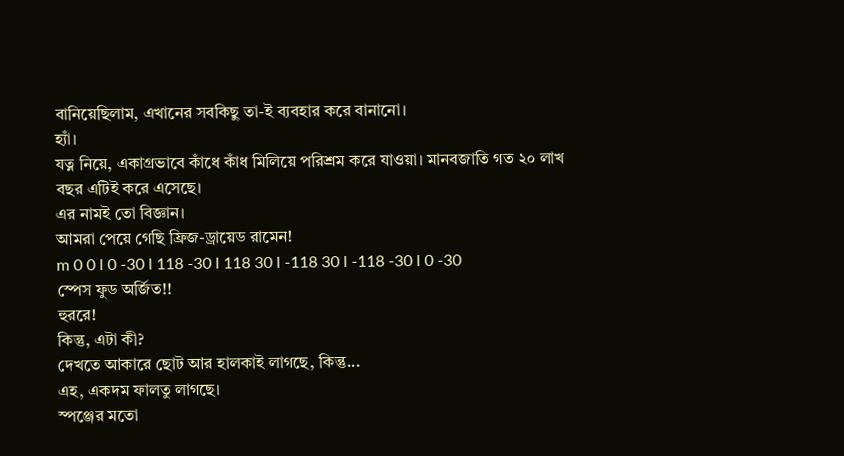বানিয়েছিলাম, এখানের সবকিছু তা-ই ব্যবহার করে বানানো।
হ্যাঁ।
যত্ন নিয়ে, একাগ্রভাবে কাঁধে কাঁধ মিলিয়ে পরিশ্রম করে যাওয়া। মানবজাতি গত ২০ লাখ বছর এটিই করে এসেছে।
এর নামই তো বিজ্ঞান।
আমরা পেয়ে গেছি ফ্রিজ-ড্রায়েড রামেন!
m 0 0 l 0 -30 l 118 -30 l 118 30 l -118 30 l -118 -30 l 0 -30
স্পেস ফুড অর্জিত!!
হুররে!
কিন্তু, এটা কী?
দেখতে আকারে ছোট আর হালকাই লাগছে, কিন্তু...
এহ, একদম ফালতু লাগছে।
স্পঞ্জের মতো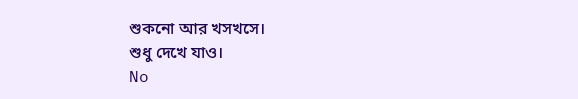শুকনো আর খসখসে।
শুধু দেখে যাও।
No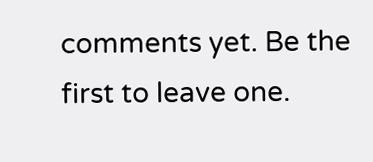comments yet. Be the first to leave one.